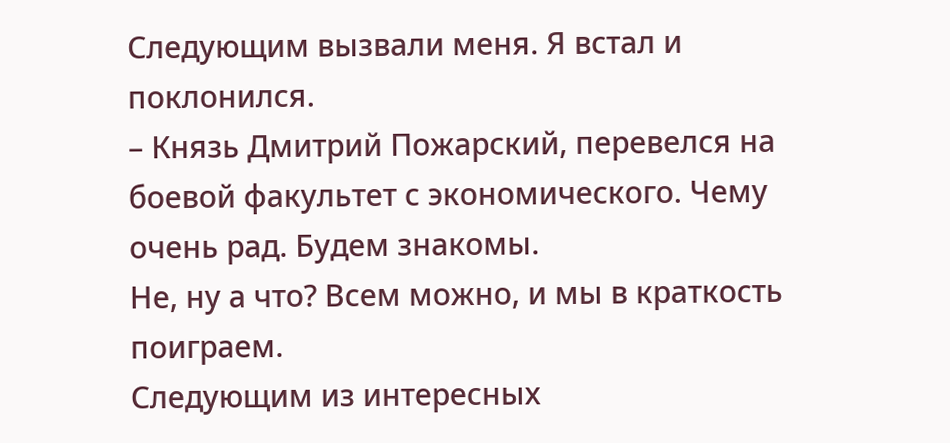Следующим вызвали меня. Я встал и поклонился.
– Князь Дмитрий Пожарский, перевелся на боевой факультет с экономического. Чему очень рад. Будем знакомы.
Не, ну а что? Всем можно, и мы в краткость поиграем.
Следующим из интересных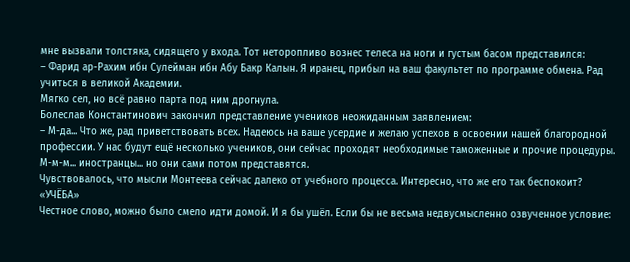мне вызвали толстяка, сидящего у входа. Тот неторопливо вознес телеса на ноги и густым басом представился:
– Фарид ар-Рахим ибн Сулейман ибн Абу Бакр Калын. Я иранец, прибыл на ваш факультет по программе обмена. Рад учиться в великой Академии.
Мягко сел, но всё равно парта под ним дрогнула.
Болеслав Константинович закончил представление учеников неожиданным заявлением:
– М-да... Что же, рад приветствовать всех. Надеюсь на ваше усердие и желаю успехов в освоении нашей благородной профессии. У нас будут ещё несколько учеников, они сейчас проходят необходимые таможенные и прочие процедуры. М-м-м... иностранцы... но они сами потом представятся.
Чувствовалось, что мысли Монтеева сейчас далеко от учебного процесса. Интересно, что же его так беспокоит?
«УЧЁБА»
Честное слово, можно было смело идти домой. И я бы ушёл. Если бы не весьма недвусмысленно озвученное условие: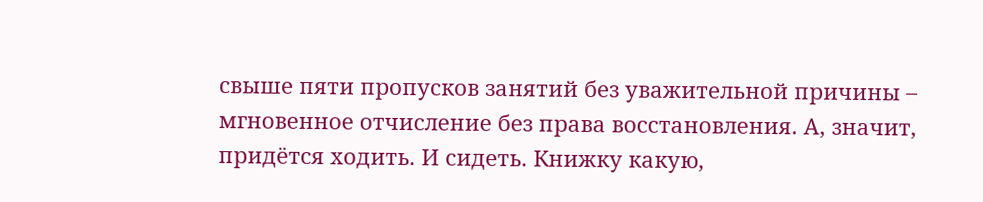свыше пяти пропусков занятий без уважительной причины – мгновенное отчисление без права восстановления. А, значит, придётся ходить. И сидеть. Книжку какую,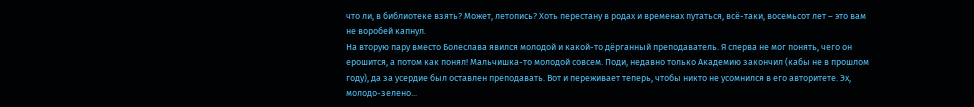что ли, в библиотеке взять? Может, летопись? Хоть перестану в родах и временах путаться, всё-таки, восемьсот лет – это вам не воробей капнул.
На вторую пару вместо Болеслава явился молодой и какой-то дёрганный преподаватель. Я сперва не мог понять, чего он ерошится, а потом как понял! Мальчишка-то молодой совсем. Поди, недавно только Академию закончил (кабы не в прошлом году), да за усердие был оставлен преподавать. Вот и переживает теперь, чтобы никто не усомнился в его авторитете. Эх, молодо-зелено...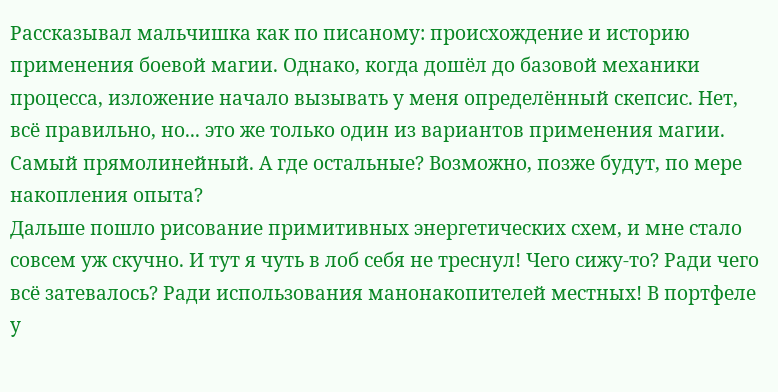Рассказывал мальчишка как по писаному: происхождение и историю применения боевой магии. Однако, когда дошёл до базовой механики процесса, изложение начало вызывать у меня определённый скепсис. Нет, всё правильно, но... это же только один из вариантов применения магии. Самый прямолинейный. А где остальные? Возможно, позже будут, по мере накопления опыта?
Дальше пошло рисование примитивных энергетических схем, и мне стало совсем уж скучно. И тут я чуть в лоб себя не треснул! Чего сижу-то? Ради чего всё затевалось? Ради использования манонакопителей местных! В портфеле у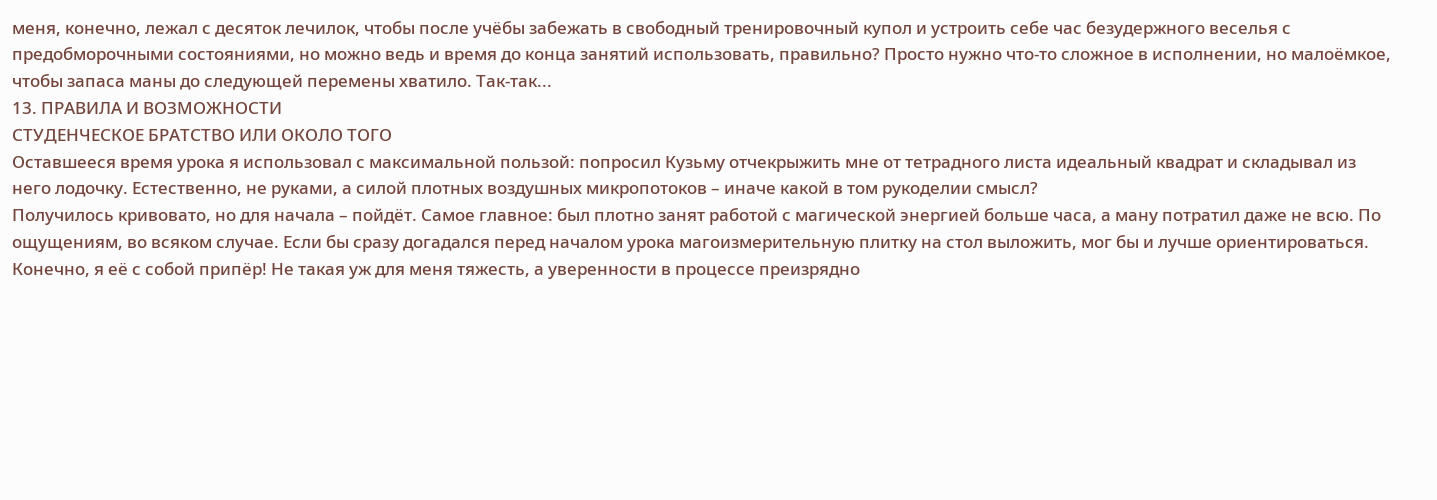меня, конечно, лежал с десяток лечилок, чтобы после учёбы забежать в свободный тренировочный купол и устроить себе час безудержного веселья с предобморочными состояниями, но можно ведь и время до конца занятий использовать, правильно? Просто нужно что-то сложное в исполнении, но малоёмкое, чтобы запаса маны до следующей перемены хватило. Так-так...
13. ПРАВИЛА И ВОЗМОЖНОСТИ
СТУДЕНЧЕСКОЕ БРАТСТВО ИЛИ ОКОЛО ТОГО
Оставшееся время урока я использовал с максимальной пользой: попросил Кузьму отчекрыжить мне от тетрадного листа идеальный квадрат и складывал из него лодочку. Естественно, не руками, а силой плотных воздушных микропотоков – иначе какой в том рукоделии смысл?
Получилось кривовато, но для начала – пойдёт. Самое главное: был плотно занят работой с магической энергией больше часа, а ману потратил даже не всю. По ощущениям, во всяком случае. Если бы сразу догадался перед началом урока магоизмерительную плитку на стол выложить, мог бы и лучше ориентироваться.
Конечно, я её с собой припёр! Не такая уж для меня тяжесть, а уверенности в процессе преизрядно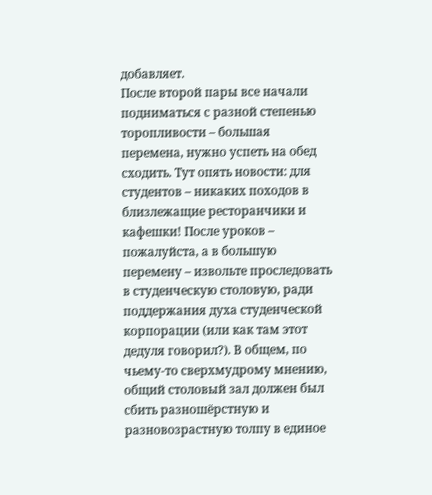добавляет.
После второй пары все начали подниматься с разной степенью торопливости – большая перемена, нужно успеть на обед сходить. Тут опять новости: для студентов – никаких походов в близлежащие ресторанчики и кафешки! После уроков – пожалуйста, а в большую перемену – извольте проследовать в студенческую столовую, ради поддержания духа студенческой корпорации (или как там этот дедуля говорил?). В общем, по чьему-то сверхмудрому мнению, общий столовый зал должен был сбить разношёрстную и разновозрастную толпу в единое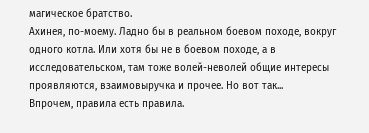магическое братство.
Ахинея, по-моему. Ладно бы в реальном боевом походе, вокруг одного котла. Или хотя бы не в боевом походе, а в исследовательском, там тоже волей-неволей общие интересы проявляются, взаимовыручка и прочее. Но вот так...
Впрочем, правила есть правила.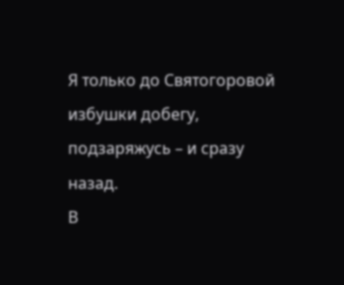Я только до Святогоровой избушки добегу, подзаряжусь – и сразу назад.
В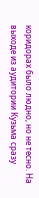коридорах было людно, но не тесно. На выходе из аудитории Кузьма сразу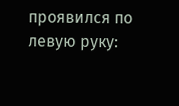проявился по левую руку: